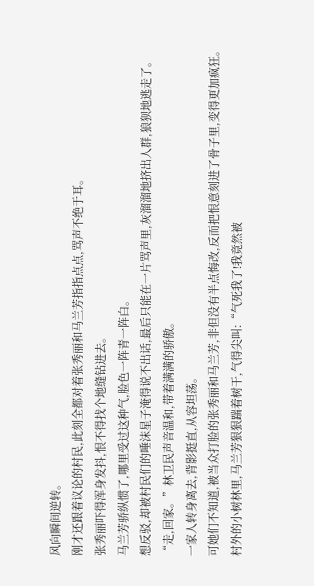风向瞬间逆转。
刚才还跟着议论的村民,此刻全都对着张秀丽和马兰芳指指点点,骂声不绝于耳。
张秀丽吓得浑身发抖,恨不得找个地缝钻进去。
马兰芳骄纵惯了,哪里受过这种气,脸色一阵青一阵白。
想反驳,却被村民们的唾沫星子淹得说不出话,最后只能在一片骂声里,灰溜溜地挤出人群,狼狈地逃走了。
“走,回家。”林卫民声音温和,带着满满的骄傲。
一家人转身离去,背影挺直,从容坦荡。
可她们不知道,被当众打脸的张秀丽和马兰芳,非但没有半点悔改,反而把恨意刻进了骨子里,变得更加疯狂。
村外的小树林里,马兰芳狠狠踹着树干,气得尖叫:“气死我了!我竟然被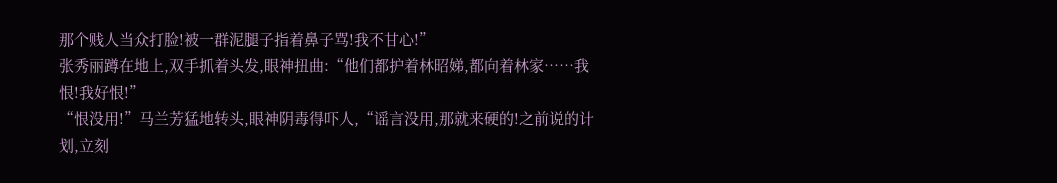那个贱人当众打脸!被一群泥腿子指着鼻子骂!我不甘心!”
张秀丽蹲在地上,双手抓着头发,眼神扭曲:“他们都护着林昭娣,都向着林家……我恨!我好恨!”
“恨没用!”马兰芳猛地转头,眼神阴毒得吓人,“谣言没用,那就来硬的!之前说的计划,立刻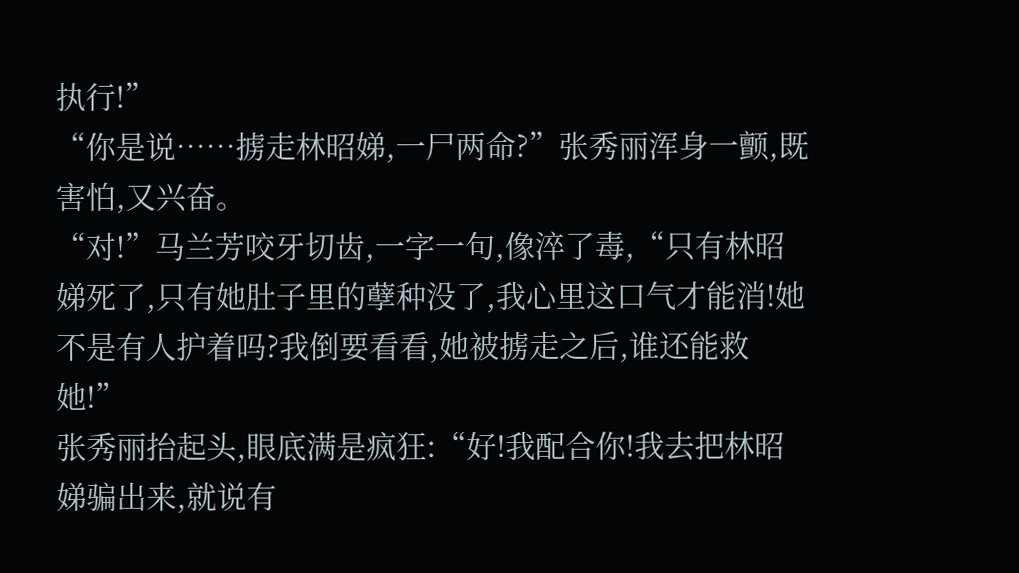执行!”
“你是说……掳走林昭娣,一尸两命?”张秀丽浑身一颤,既害怕,又兴奋。
“对!”马兰芳咬牙切齿,一字一句,像淬了毒,“只有林昭娣死了,只有她肚子里的孽种没了,我心里这口气才能消!她不是有人护着吗?我倒要看看,她被掳走之后,谁还能救她!”
张秀丽抬起头,眼底满是疯狂:“好!我配合你!我去把林昭娣骗出来,就说有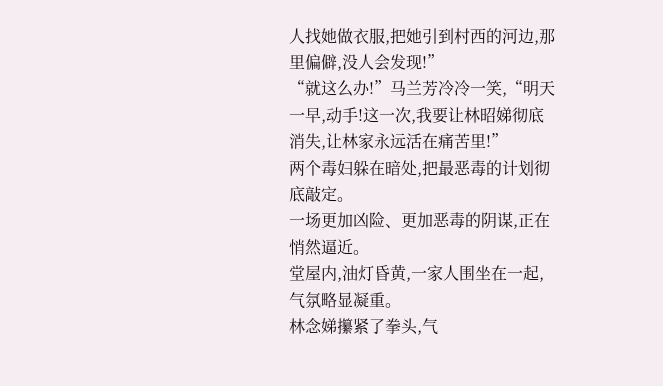人找她做衣服,把她引到村西的河边,那里偏僻,没人会发现!”
“就这么办!”马兰芳冷冷一笑,“明天一早,动手!这一次,我要让林昭娣彻底消失,让林家永远活在痛苦里!”
两个毒妇躲在暗处,把最恶毒的计划彻底敲定。
一场更加凶险、更加恶毒的阴谋,正在悄然逼近。
堂屋内,油灯昏黄,一家人围坐在一起,气氛略显凝重。
林念娣攥紧了拳头,气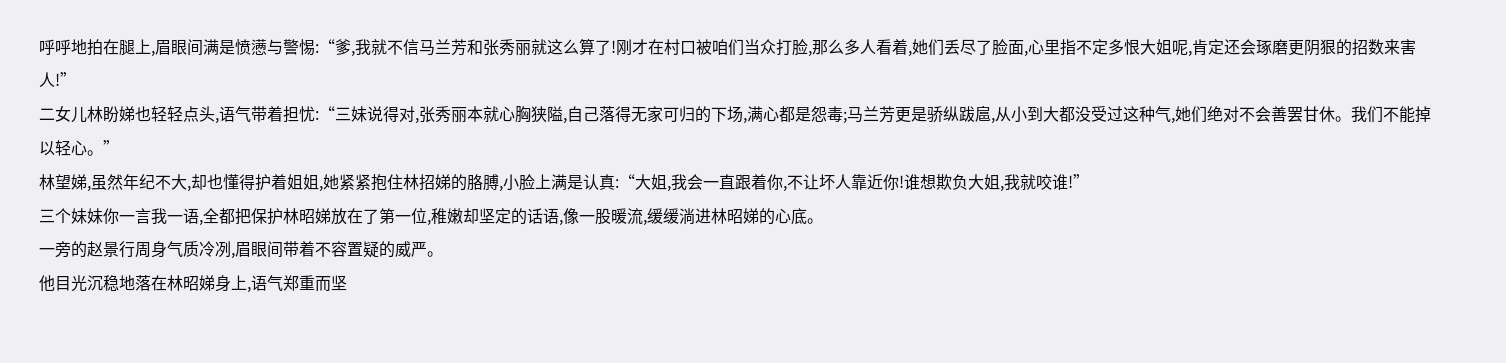呼呼地拍在腿上,眉眼间满是愤懑与警惕:“爹,我就不信马兰芳和张秀丽就这么算了!刚才在村口被咱们当众打脸,那么多人看着,她们丢尽了脸面,心里指不定多恨大姐呢,肯定还会琢磨更阴狠的招数来害人!”
二女儿林盼娣也轻轻点头,语气带着担忧:“三妹说得对,张秀丽本就心胸狭隘,自己落得无家可归的下场,满心都是怨毒;马兰芳更是骄纵跋扈,从小到大都没受过这种气,她们绝对不会善罢甘休。我们不能掉以轻心。”
林望娣,虽然年纪不大,却也懂得护着姐姐,她紧紧抱住林招娣的胳膊,小脸上满是认真:“大姐,我会一直跟着你,不让坏人靠近你!谁想欺负大姐,我就咬谁!”
三个妹妹你一言我一语,全都把保护林昭娣放在了第一位,稚嫩却坚定的话语,像一股暖流,缓缓淌进林昭娣的心底。
一旁的赵景行周身气质冷冽,眉眼间带着不容置疑的威严。
他目光沉稳地落在林昭娣身上,语气郑重而坚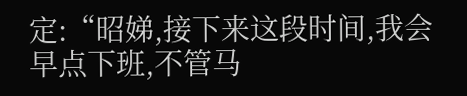定:“昭娣,接下来这段时间,我会早点下班,不管马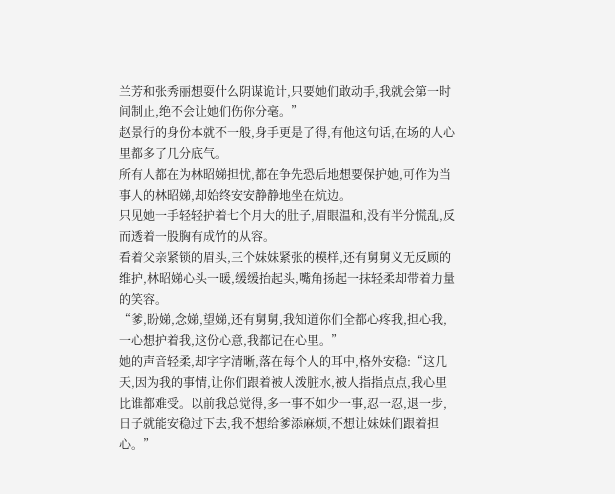兰芳和张秀丽想耍什么阴谋诡计,只要她们敢动手,我就会第一时间制止,绝不会让她们伤你分毫。”
赵景行的身份本就不一般,身手更是了得,有他这句话,在场的人心里都多了几分底气。
所有人都在为林昭娣担忧,都在争先恐后地想要保护她,可作为当事人的林昭娣,却始终安安静静地坐在炕边。
只见她一手轻轻护着七个月大的肚子,眉眼温和,没有半分慌乱,反而透着一股胸有成竹的从容。
看着父亲紧锁的眉头,三个妹妹紧张的模样,还有舅舅义无反顾的维护,林昭娣心头一暖,缓缓抬起头,嘴角扬起一抹轻柔却带着力量的笑容。
“爹,盼娣,念娣,望娣,还有舅舅,我知道你们全都心疼我,担心我,一心想护着我,这份心意,我都记在心里。”
她的声音轻柔,却字字清晰,落在每个人的耳中,格外安稳:“这几天,因为我的事情,让你们跟着被人泼脏水,被人指指点点,我心里比谁都难受。以前我总觉得,多一事不如少一事,忍一忍,退一步,日子就能安稳过下去,我不想给爹添麻烦,不想让妹妹们跟着担心。”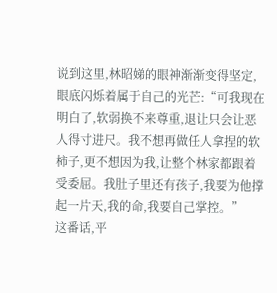说到这里,林昭娣的眼神渐渐变得坚定,眼底闪烁着属于自己的光芒:“可我现在明白了,软弱换不来尊重,退让只会让恶人得寸进尺。我不想再做任人拿捏的软柿子,更不想因为我,让整个林家都跟着受委屈。我肚子里还有孩子,我要为他撑起一片天,我的命,我要自己掌控。”
这番话,平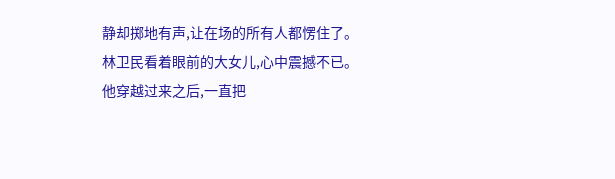静却掷地有声,让在场的所有人都愣住了。
林卫民看着眼前的大女儿,心中震撼不已。
他穿越过来之后,一直把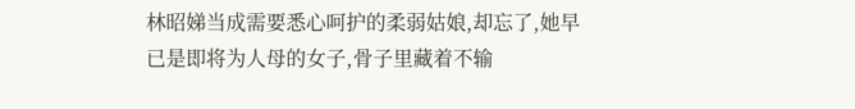林昭娣当成需要悉心呵护的柔弱姑娘,却忘了,她早已是即将为人母的女子,骨子里藏着不输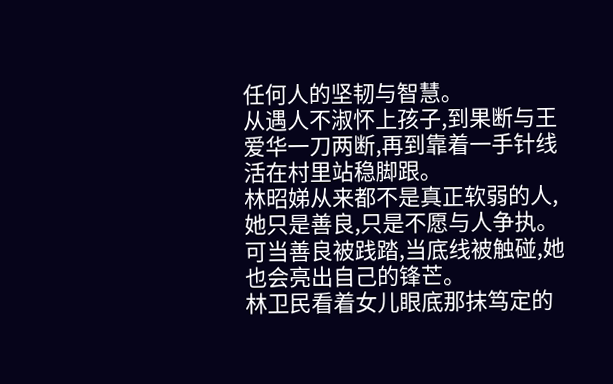任何人的坚韧与智慧。
从遇人不淑怀上孩子,到果断与王爱华一刀两断,再到靠着一手针线活在村里站稳脚跟。
林昭娣从来都不是真正软弱的人,她只是善良,只是不愿与人争执。
可当善良被践踏,当底线被触碰,她也会亮出自己的锋芒。
林卫民看着女儿眼底那抹笃定的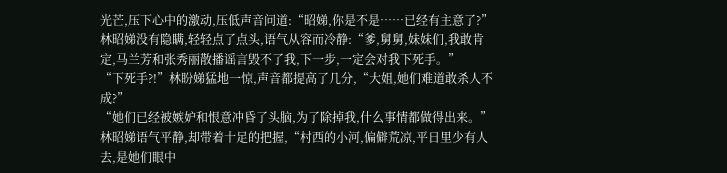光芒,压下心中的激动,压低声音问道:“昭娣,你是不是……已经有主意了?”
林昭娣没有隐瞒,轻轻点了点头,语气从容而冷静:“爹,舅舅,妹妹们,我敢肯定,马兰芳和张秀丽散播谣言毁不了我,下一步,一定会对我下死手。”
“下死手?!”林盼娣猛地一惊,声音都提高了几分,“大姐,她们难道敢杀人不成?”
“她们已经被嫉妒和恨意冲昏了头脑,为了除掉我,什么事情都做得出来。”林昭娣语气平静,却带着十足的把握,“村西的小河,偏僻荒凉,平日里少有人去,是她们眼中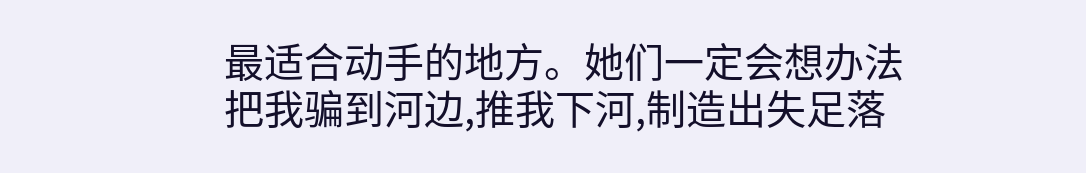最适合动手的地方。她们一定会想办法把我骗到河边,推我下河,制造出失足落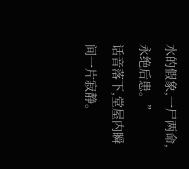水的假象,一尸两命,永绝后患。”
话音落下,堂屋内瞬间一片寂静。